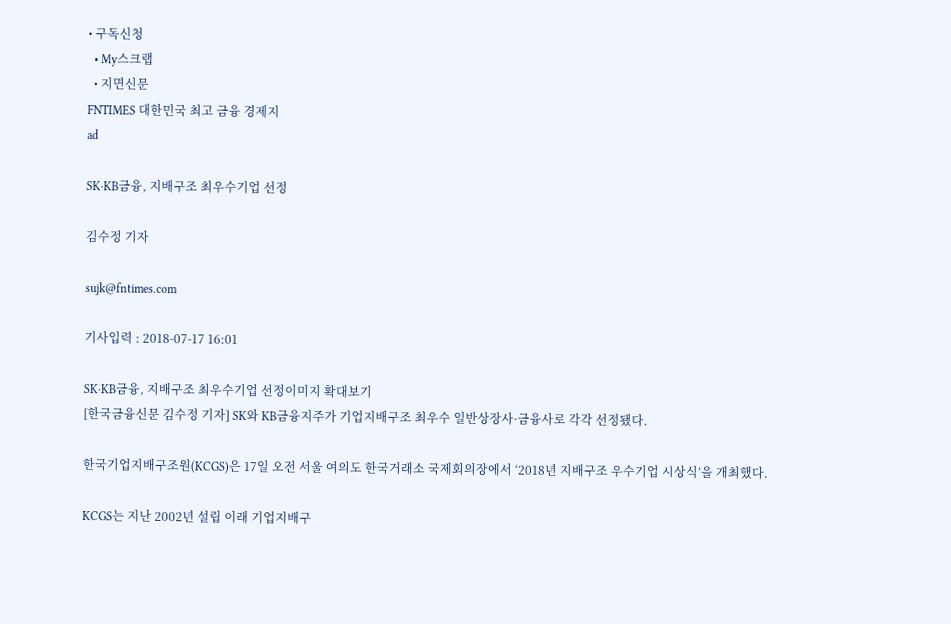• 구독신청
  • My스크랩
  • 지면신문
FNTIMES 대한민국 최고 금융 경제지
ad

SK∙KB금융, 지배구조 최우수기업 선정

김수정 기자

sujk@fntimes.com

기사입력 : 2018-07-17 16:01

SK∙KB금융, 지배구조 최우수기업 선정이미지 확대보기
[한국금융신문 김수정 기자] SK와 KB금융지주가 기업지배구조 최우수 일반상장사·금융사로 각각 선정됐다.

한국기업지배구조원(KCGS)은 17일 오전 서울 여의도 한국거래소 국제회의장에서 ‘2018년 지배구조 우수기업 시상식’을 개최했다.

KCGS는 지난 2002년 설립 이래 기업지배구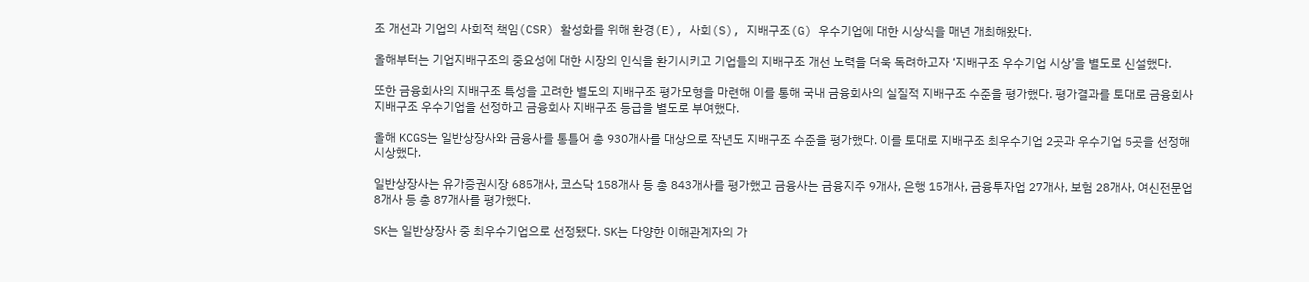조 개선과 기업의 사회적 책임(CSR) 활성화를 위해 환경(E), 사회(S), 지배구조(G) 우수기업에 대한 시상식을 매년 개최해왔다.

올해부터는 기업지배구조의 중요성에 대한 시장의 인식을 환기시키고 기업들의 지배구조 개선 노력을 더욱 독려하고자 ‘지배구조 우수기업 시상’을 별도로 신설했다.

또한 금융회사의 지배구조 특성을 고려한 별도의 지배구조 평가모형을 마련해 이를 통해 국내 금융회사의 실질적 지배구조 수준을 평가했다. 평가결과를 토대로 금융회사 지배구조 우수기업을 선정하고 금융회사 지배구조 등급을 별도로 부여했다.

올해 KCGS는 일반상장사와 금융사를 통틀어 총 930개사를 대상으로 작년도 지배구조 수준을 평가했다. 이를 토대로 지배구조 최우수기업 2곳과 우수기업 5곳을 선정해 시상했다.

일반상장사는 유가증권시장 685개사, 코스닥 158개사 등 총 843개사를 평가했고 금융사는 금융지주 9개사, 은행 15개사, 금융투자업 27개사, 보험 28개사, 여신전문업 8개사 등 총 87개사를 평가했다.

SK는 일반상장사 중 최우수기업으로 선정됐다. SK는 다양한 이해관계자의 가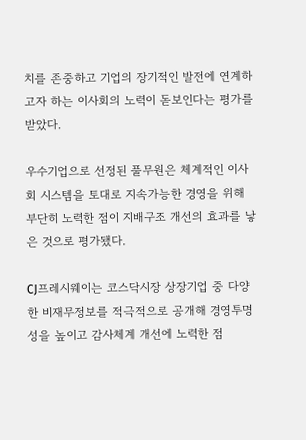치를 존중하고 기업의 장기적인 발전에 연계하고자 하는 이사회의 노력이 돋보인다는 평가를 받았다.

우수기업으로 선정된 풀무원은 체계적인 이사회 시스템을 토대로 지속가능한 경영을 위해 부단히 노력한 점이 지배구조 개선의 효과를 낳은 것으로 평가됐다.

CJ프레시웨이는 코스닥시장 상장기업 중 다양한 비재무정보를 적극적으로 공개해 경영투명성을 높이고 감사체계 개선에 노력한 점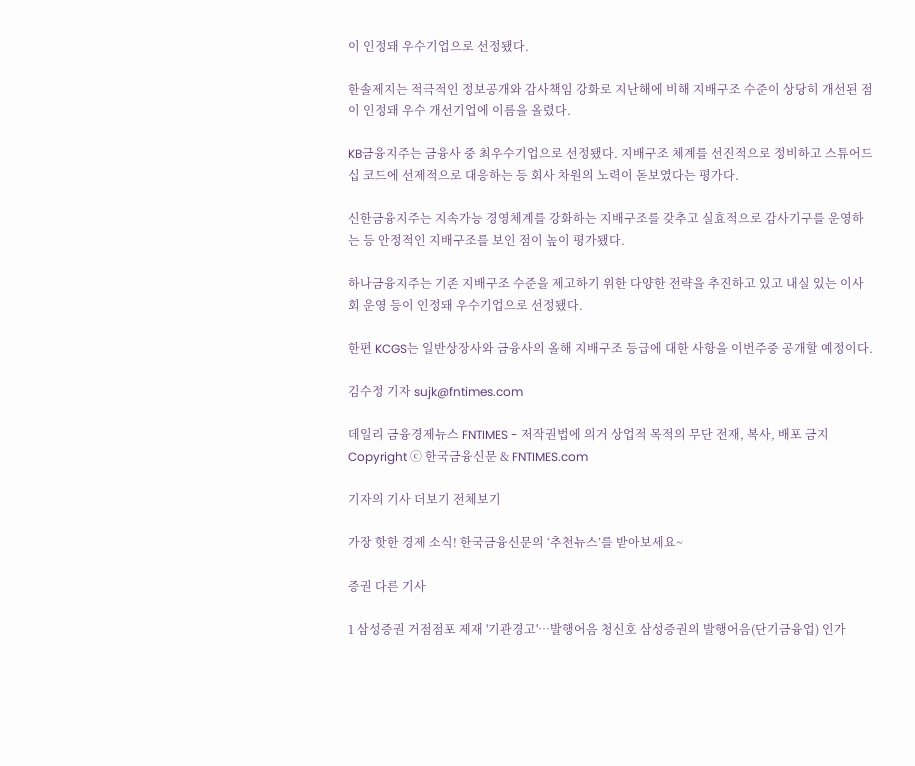이 인정돼 우수기업으로 선정됐다.

한솔제지는 적극적인 정보공개와 감사책임 강화로 지난해에 비해 지배구조 수준이 상당히 개선된 점이 인정돼 우수 개선기업에 이름을 올렸다.

KB금융지주는 금융사 중 최우수기업으로 선정됐다. 지배구조 체계를 선진적으로 정비하고 스튜어드십 코드에 선제적으로 대응하는 등 회사 차원의 노력이 돋보였다는 평가다.

신한금융지주는 지속가능 경영체계를 강화하는 지배구조를 갖추고 실효적으로 감사기구를 운영하는 등 안정적인 지배구조를 보인 점이 높이 평가됐다.

하나금융지주는 기존 지배구조 수준을 제고하기 위한 다양한 전략을 추진하고 있고 내실 있는 이사회 운영 등이 인정돼 우수기업으로 선정됐다.

한편 KCGS는 일반상장사와 금융사의 올해 지배구조 등급에 대한 사항을 이번주중 공개할 예정이다.

김수정 기자 sujk@fntimes.com

데일리 금융경제뉴스 FNTIMES - 저작권법에 의거 상업적 목적의 무단 전재, 복사, 배포 금지
Copyright ⓒ 한국금융신문 & FNTIMES.com

기자의 기사 더보기 전체보기

가장 핫한 경제 소식! 한국금융신문의 ‘추천뉴스’를 받아보세요~

증권 다른 기사

1 삼성증권 거점점포 제재 '기관경고'…발행어음 청신호 삼성증권의 발행어음(단기금융업) 인가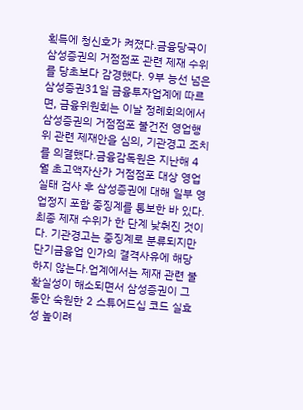획득에 청신호가 켜졌다.금융당국이 삼성증권의 거점점포 관련 제재 수위를 당초보다 감경했다. 9부 능선 넘은 삼성증권31일 금융투자업계에 따르면, 금융위원회는 이날 정례회의에서 삼성증권의 거점점포 불건전 영업행위 관련 제재안을 심의, 기관경고 조치를 의결했다.금융감독원은 지난해 4월 초고액자산가 거점점포 대상 영업실태 검사 후 삼성증권에 대해 일부 영업정지 포함 중징계를 통보한 바 있다.최종 제재 수위가 한 단계 낮춰진 것이다. 기관경고는 중징계로 분류되지만 단기금융업 인가의 결격사유에 해당하지 않는다.업계에서는 제재 관련 불확실성이 해소되면서 삼성증권이 그동안 숙원한 2 스튜어드십 코드 실효성 높이려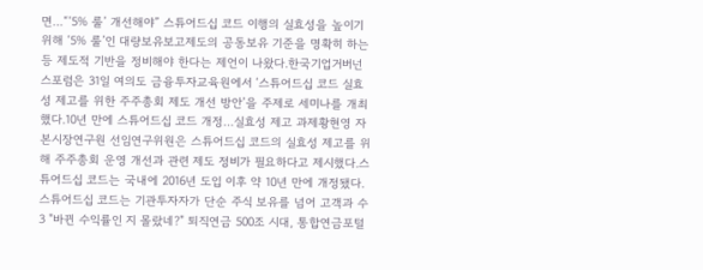면…“‘5% 룰’ 개선해야” 스튜어드십 코드 이행의 실효성을 높이기 위해 ‘5% 룰’인 대량보유보고제도의 공동보유 기준을 명확히 하는 등 제도적 기반을 정비해야 한다는 제언이 나왔다.한국기업거버넌스포럼은 31일 여의도 금융투자교육원에서 ‘스튜어드십 코드 실효성 제고를 위한 주주총회 제도 개선 방안’을 주제로 세미나를 개최했다.10년 만에 스튜어드십 코드 개정…실효성 제고 과제황현영 자본시장연구원 선임연구위원은 스튜어드십 코드의 실효성 제고를 위해 주주총회 운영 개선과 관련 제도 정비가 필요하다고 제시했다.스튜어드십 코드는 국내에 2016년 도입 이후 약 10년 만에 개정됐다. 스튜어드십 코드는 기관투자자가 단순 주식 보유를 넘어 고객과 수 3 "바뀐 수익률인 지 몰랐네?" 퇴직연금 500조 시대, 통합연금포털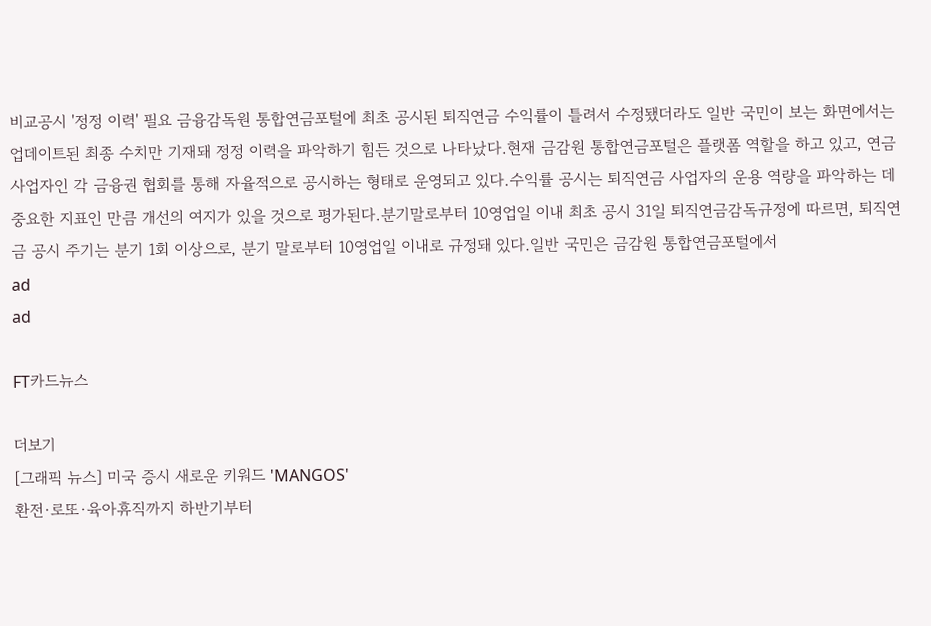비교공시 '정정 이력' 필요 금융감독원 통합연금포털에 최초 공시된 퇴직연금 수익률이 틀려서 수정됐더라도 일반 국민이 보는 화면에서는 업데이트된 최종 수치만 기재돼 정정 이력을 파악하기 힘든 것으로 나타났다.현재 금감원 통합연금포털은 플랫폼 역할을 하고 있고, 연금 사업자인 각 금융권 협회를 통해 자율적으로 공시하는 형태로 운영되고 있다.수익률 공시는 퇴직연금 사업자의 운용 역량을 파악하는 데 중요한 지표인 만큼 개선의 여지가 있을 것으로 평가된다.분기말로부터 10영업일 이내 최초 공시 31일 퇴직연금감독규정에 따르면, 퇴직연금 공시 주기는 분기 1회 이상으로, 분기 말로부터 10영업일 이내로 규정돼 있다.일반 국민은 금감원 통합연금포털에서
ad
ad

FT카드뉴스

더보기
[그래픽 뉴스] 미국 증시 새로운 키워드 'MANGOS'
환전·로또·육아휴직까지 하반기부터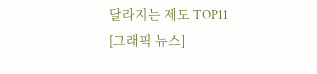달라지는 제도 TOP11
[그래픽 뉴스]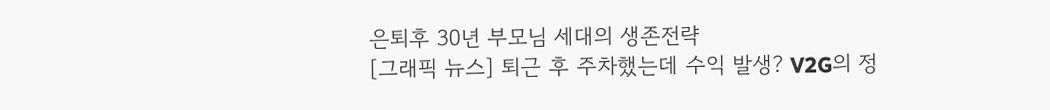은퇴후 30년 부모님 세대의 생존전략
[그래픽 뉴스] 퇴근 후 주차했는데 수익 발생? V2G의 정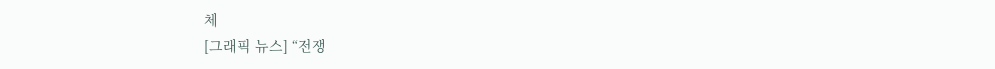체
[그래픽 뉴스] “전쟁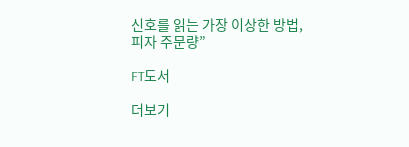신호를 읽는 가장 이상한 방법, 피자 주문량”

FT도서

더보기